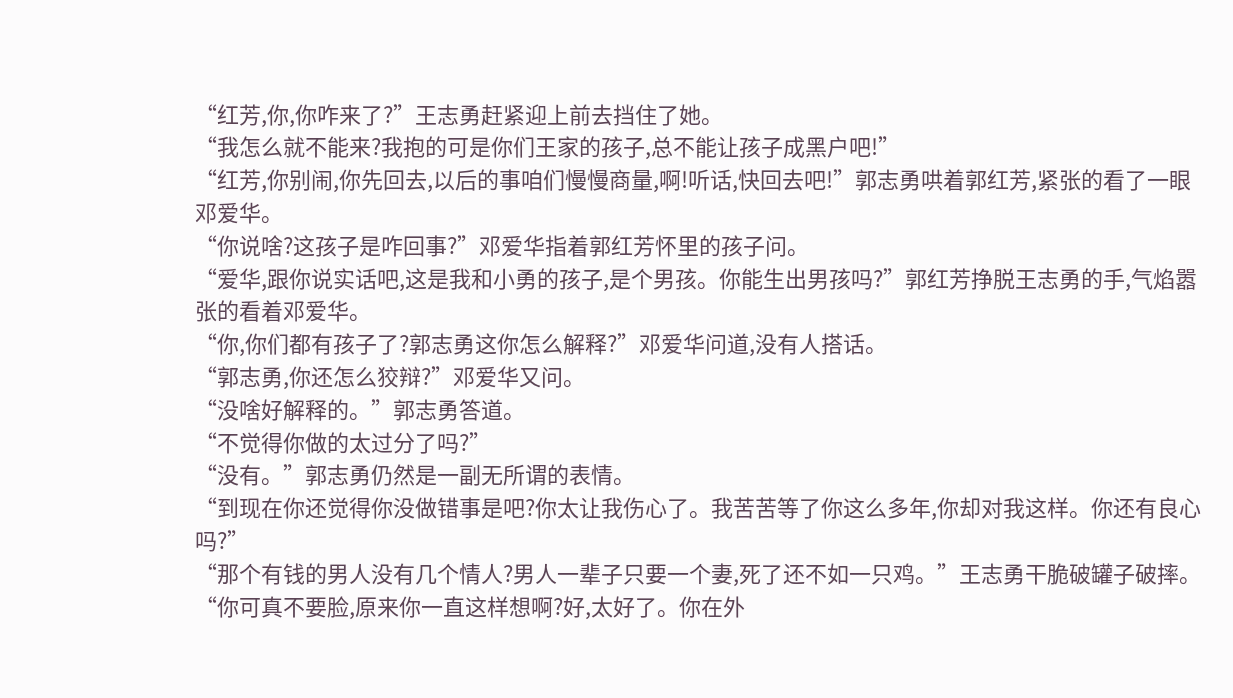“红芳,你,你咋来了?”王志勇赶紧迎上前去挡住了她。
“我怎么就不能来?我抱的可是你们王家的孩子,总不能让孩子成黑户吧!”
“红芳,你别闹,你先回去,以后的事咱们慢慢商量,啊!听话,快回去吧!”郭志勇哄着郭红芳,紧张的看了一眼邓爱华。
“你说啥?这孩子是咋回事?”邓爱华指着郭红芳怀里的孩子问。
“爱华,跟你说实话吧,这是我和小勇的孩子,是个男孩。你能生出男孩吗?”郭红芳挣脱王志勇的手,气焰嚣张的看着邓爱华。
“你,你们都有孩子了?郭志勇这你怎么解释?”邓爱华问道,没有人搭话。
“郭志勇,你还怎么狡辩?”邓爱华又问。
“没啥好解释的。”郭志勇答道。
“不觉得你做的太过分了吗?”
“没有。”郭志勇仍然是一副无所谓的表情。
“到现在你还觉得你没做错事是吧?你太让我伤心了。我苦苦等了你这么多年,你却对我这样。你还有良心吗?”
“那个有钱的男人没有几个情人?男人一辈子只要一个妻,死了还不如一只鸡。”王志勇干脆破罐子破摔。
“你可真不要脸,原来你一直这样想啊?好,太好了。你在外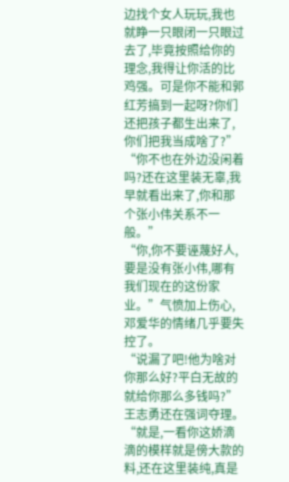边找个女人玩玩,我也就睁一只眼闭一只眼过去了,毕竟按照给你的理念,我得让你活的比鸡强。可是你不能和郭红芳搞到一起呀?你们还把孩子都生出来了,你们把我当成啥了?”
“你不也在外边没闲着吗?还在这里装无辜,我早就看出来了,你和那个张小伟关系不一般。”
“你,你不要诬蔑好人,要是没有张小伟,哪有我们现在的这份家业。”气愤加上伤心,邓爱华的情绪几乎要失控了。
“说漏了吧!他为啥对你那么好?平白无故的就给你那么多钱吗?”王志勇还在强词夺理。
“就是,一看你这娇滴滴的模样就是傍大款的料,还在这里装纯,真是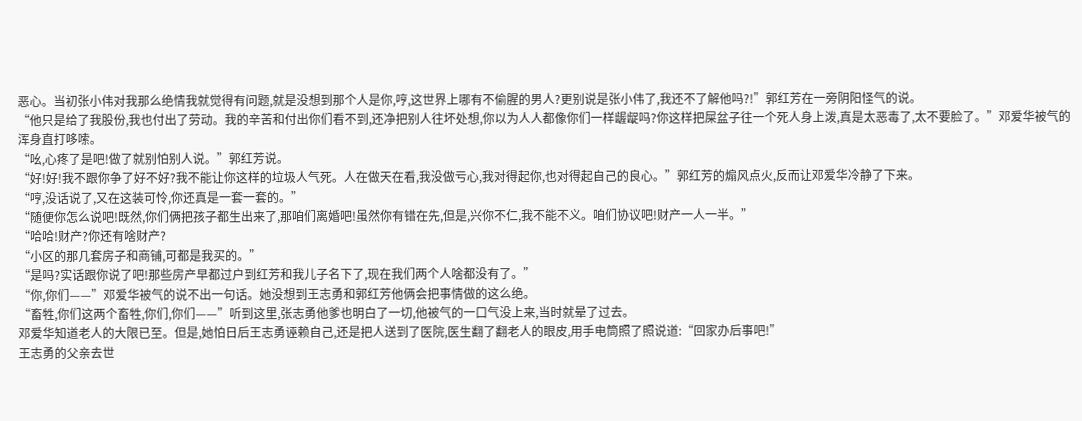恶心。当初张小伟对我那么绝情我就觉得有问题,就是没想到那个人是你,哼,这世界上哪有不偷腥的男人?更别说是张小伟了,我还不了解他吗?!”郭红芳在一旁阴阳怪气的说。
“他只是给了我股份,我也付出了劳动。我的辛苦和付出你们看不到,还净把别人往坏处想,你以为人人都像你们一样龌龊吗?你这样把屎盆子往一个死人身上泼,真是太恶毒了,太不要脸了。”邓爱华被气的浑身直打哆嗦。
“吆,心疼了是吧!做了就别怕别人说。”郭红芳说。
“好!好!我不跟你争了好不好?我不能让你这样的垃圾人气死。人在做天在看,我没做亏心,我对得起你,也对得起自己的良心。”郭红芳的煽风点火,反而让邓爱华冷静了下来。
“哼,没话说了,又在这装可怜,你还真是一套一套的。”
“随便你怎么说吧!既然,你们俩把孩子都生出来了,那咱们离婚吧!虽然你有错在先,但是,兴你不仁,我不能不义。咱们协议吧!财产一人一半。”
“哈哈!财产?你还有啥财产?
“小区的那几套房子和商铺,可都是我买的。”
“是吗?实话跟你说了吧!那些房产早都过户到红芳和我儿子名下了,现在我们两个人啥都没有了。”
“你,你们——”邓爱华被气的说不出一句话。她没想到王志勇和郭红芳他俩会把事情做的这么绝。
“畜牲,你们这两个畜牲,你们,你们——”听到这里,张志勇他爹也明白了一切,他被气的一口气没上来,当时就晕了过去。
邓爱华知道老人的大限已至。但是,她怕日后王志勇诬赖自己,还是把人送到了医院,医生翻了翻老人的眼皮,用手电筒照了照说道:“回家办后事吧!”
王志勇的父亲去世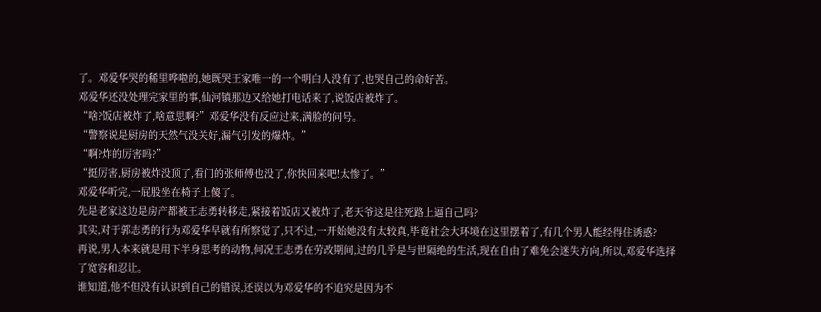了。邓爱华哭的稀里哗啦的,她既哭王家唯一的一个明白人没有了,也哭自己的命好苦。
邓爱华还没处理完家里的事,仙河镇那边又给她打电话来了,说饭店被炸了。
“啥?饭店被炸了,啥意思啊?”邓爱华没有反应过来,满脸的问号。
“警察说是厨房的天然气没关好,漏气引发的爆炸。”
“啊?炸的厉害吗?”
“挺厉害,厨房被炸没顶了,看门的张师傅也没了,你快回来吧!太惨了。”
邓爱华听完,一屁股坐在椅子上傻了。
先是老家这边是房产都被王志勇转移走,紧接着饭店又被炸了,老天爷这是往死路上逼自己吗?
其实,对于郭志勇的行为邓爱华早就有所察觉了,只不过,一开始她没有太较真,毕竟社会大环境在这里摆着了,有几个男人能经得住诱惑?
再说,男人本来就是用下半身思考的动物,何况王志勇在劳改期间,过的几乎是与世隔绝的生活,现在自由了难免会迷失方向,所以,邓爱华选择了宽容和忍让。
谁知道,他不但没有认识到自己的错误,还误以为邓爱华的不追究是因为不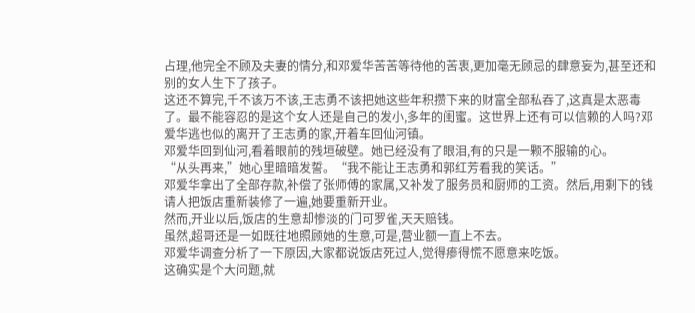占理,他完全不顾及夫妻的情分,和邓爱华苦苦等待他的苦衷,更加毫无顾忌的肆意妄为,甚至还和别的女人生下了孩子。
这还不算完,千不该万不该,王志勇不该把她这些年积攒下来的财富全部私吞了,这真是太恶毒了。最不能容忍的是这个女人还是自己的发小,多年的闺蜜。这世界上还有可以信赖的人吗?邓爱华逃也似的离开了王志勇的家,开着车回仙河镇。
邓爱华回到仙河,看着眼前的残垣破壁。她已经没有了眼泪,有的只是一颗不服输的心。
“从头再来,”她心里暗暗发誓。“我不能让王志勇和郭红芳看我的笑话。”
邓爱华拿出了全部存款,补偿了张师傅的家属,又补发了服务员和厨师的工资。然后,用剩下的钱请人把饭店重新装修了一遍,她要重新开业。
然而,开业以后,饭店的生意却惨淡的门可罗雀,天天赔钱。
虽然,超哥还是一如既往地照顾她的生意,可是,营业额一直上不去。
邓爱华调查分析了一下原因,大家都说饭店死过人,觉得瘆得慌不愿意来吃饭。
这确实是个大问题,就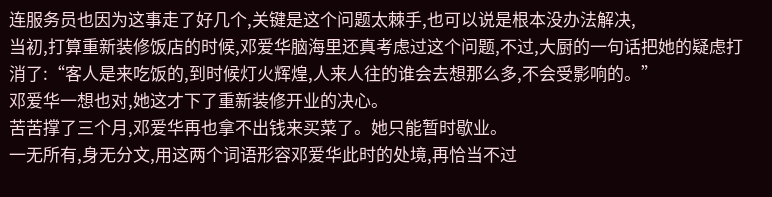连服务员也因为这事走了好几个,关键是这个问题太棘手,也可以说是根本没办法解决,
当初,打算重新装修饭店的时候,邓爱华脑海里还真考虑过这个问题,不过,大厨的一句话把她的疑虑打消了:“客人是来吃饭的,到时候灯火辉煌,人来人往的谁会去想那么多,不会受影响的。”
邓爱华一想也对,她这才下了重新装修开业的决心。
苦苦撑了三个月,邓爱华再也拿不出钱来买菜了。她只能暂时歇业。
一无所有,身无分文,用这两个词语形容邓爱华此时的处境,再恰当不过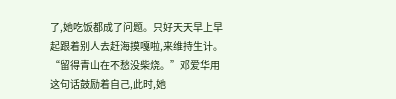了,她吃饭都成了问题。只好天天早上早起跟着别人去赶海摸嘎啦,来维持生计。
“留得青山在不愁没柴烧。”邓爱华用这句话鼓励着自己,此时,她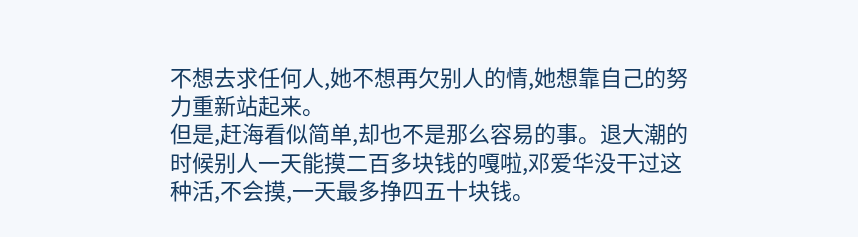不想去求任何人,她不想再欠别人的情,她想靠自己的努力重新站起来。
但是,赶海看似简单,却也不是那么容易的事。退大潮的时候别人一天能摸二百多块钱的嘎啦,邓爱华没干过这种活,不会摸,一天最多挣四五十块钱。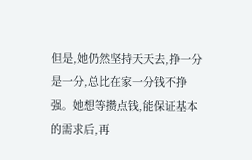但是,她仍然坚持天天去,挣一分是一分,总比在家一分钱不挣强。她想等攒点钱,能保证基本的需求后,再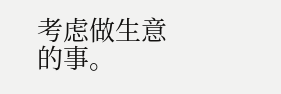考虑做生意的事。